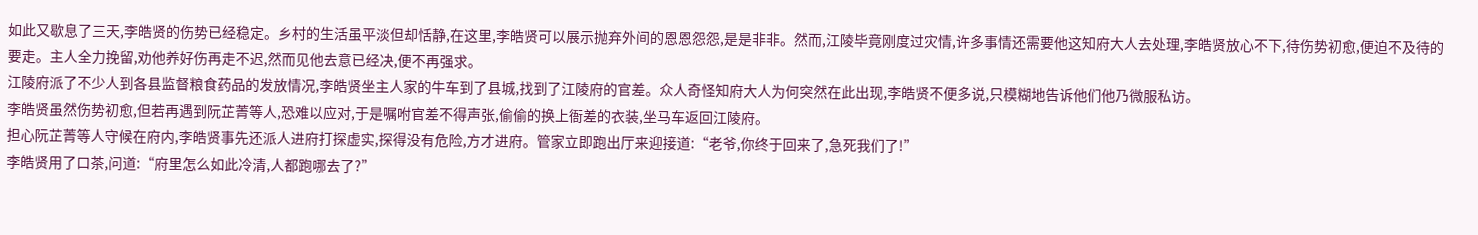如此又歇息了三天,李皓贤的伤势已经稳定。乡村的生活虽平淡但却恬静,在这里,李皓贤可以展示抛弃外间的恩恩怨怨,是是非非。然而,江陵毕竟刚度过灾情,许多事情还需要他这知府大人去处理,李皓贤放心不下,待伤势初愈,便迫不及待的要走。主人全力挽留,劝他养好伤再走不迟,然而见他去意已经决,便不再强求。
江陵府派了不少人到各县监督粮食药品的发放情况,李皓贤坐主人家的牛车到了县城,找到了江陵府的官差。众人奇怪知府大人为何突然在此出现,李皓贤不便多说,只模糊地告诉他们他乃微服私访。
李皓贤虽然伤势初愈,但若再遇到阮芷菁等人,恐难以应对,于是嘱咐官差不得声张,偷偷的换上衙差的衣装,坐马车返回江陵府。
担心阮芷菁等人守候在府内,李皓贤事先还派人进府打探虚实,探得没有危险,方才进府。管家立即跑出厅来迎接道:“老爷,你终于回来了,急死我们了!”
李皓贤用了口茶,问道:“府里怎么如此冷清,人都跑哪去了?”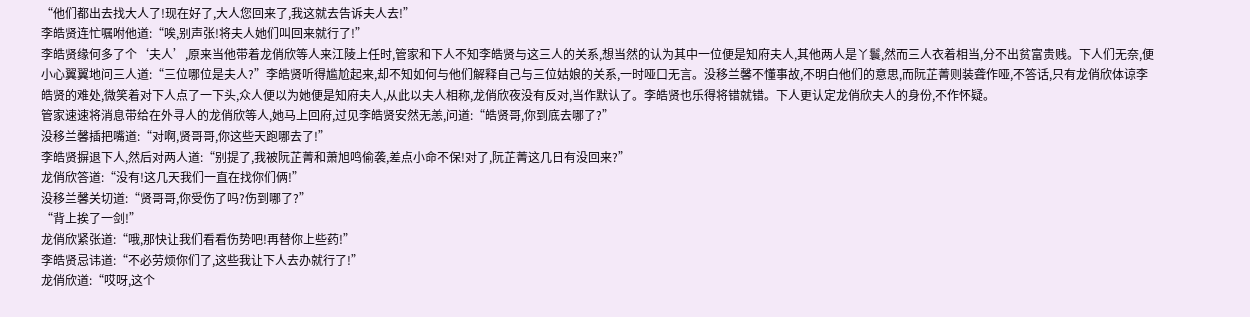“他们都出去找大人了!现在好了,大人您回来了,我这就去告诉夫人去!”
李皓贤连忙嘱咐他道:“唉,别声张!将夫人她们叫回来就行了!”
李皓贤缘何多了个‘夫人’,原来当他带着龙俏欣等人来江陵上任时,管家和下人不知李皓贤与这三人的关系,想当然的认为其中一位便是知府夫人,其他两人是丫鬟,然而三人衣着相当,分不出贫富贵贱。下人们无奈,便小心翼翼地问三人道:“三位哪位是夫人?”李皓贤听得尴尬起来,却不知如何与他们解释自己与三位姑娘的关系,一时哑口无言。没移兰馨不懂事故,不明白他们的意思,而阮芷菁则装聋作哑,不答话,只有龙俏欣体谅李皓贤的难处,微笑着对下人点了一下头,众人便以为她便是知府夫人,从此以夫人相称,龙俏欣夜没有反对,当作默认了。李皓贤也乐得将错就错。下人更认定龙俏欣夫人的身份,不作怀疑。
管家速速将消息带给在外寻人的龙俏欣等人,她马上回府,过见李皓贤安然无恙,问道:“皓贤哥,你到底去哪了?”
没移兰馨插把嘴道:“对啊,贤哥哥,你这些天跑哪去了!”
李皓贤摒退下人,然后对两人道:“别提了,我被阮芷菁和萧旭鸣偷袭,差点小命不保!对了,阮芷菁这几日有没回来?”
龙俏欣答道:“没有!这几天我们一直在找你们俩!”
没移兰馨关切道:“贤哥哥,你受伤了吗?伤到哪了?”
“背上挨了一剑!”
龙俏欣紧张道:“哦,那快让我们看看伤势吧!再替你上些药!”
李皓贤忌讳道:“不必劳烦你们了,这些我让下人去办就行了!”
龙俏欣道:“哎呀,这个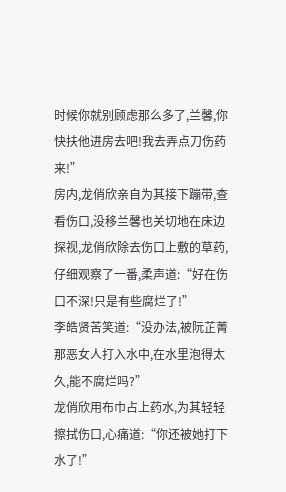时候你就别顾虑那么多了,兰馨,你快扶他进房去吧!我去弄点刀伤药来!”
房内,龙俏欣亲自为其接下蹦带,查看伤口,没移兰馨也关切地在床边探视,龙俏欣除去伤口上敷的草药,仔细观察了一番,柔声道:“好在伤口不深!只是有些腐烂了!”
李皓贤苦笑道:“没办法,被阮芷菁那恶女人打入水中,在水里泡得太久,能不腐烂吗?”
龙俏欣用布巾占上药水,为其轻轻擦拭伤口,心痛道:“你还被她打下水了!”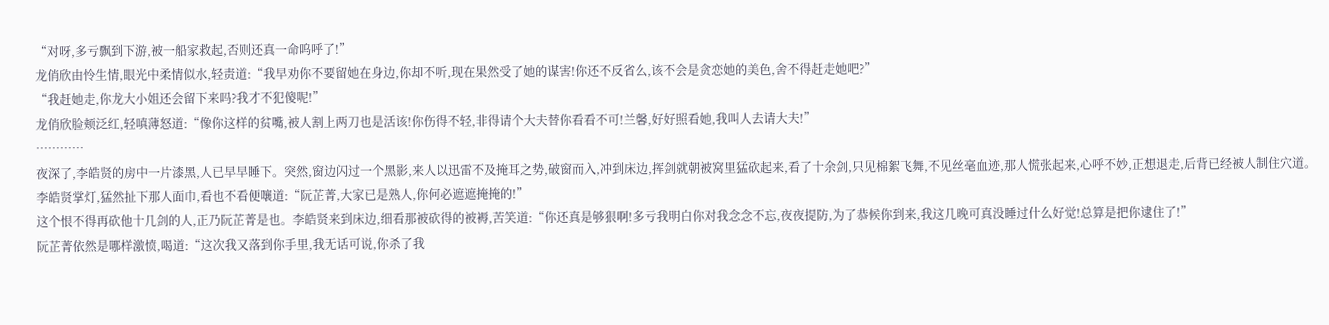“对呀,多亏飘到下游,被一船家救起,否则还真一命呜呼了!”
龙俏欣由怜生情,眼光中柔情似水,轻责道:“我早劝你不要留她在身边,你却不听,现在果然受了她的谋害!你还不反省么,该不会是贪恋她的美色,舍不得赶走她吧?”
“我赶她走,你龙大小姐还会留下来吗?我才不犯傻呢!”
龙俏欣脸颊泛红,轻嗔薄怒道:“像你这样的贫嘴,被人割上两刀也是活该!你伤得不轻,非得请个大夫替你看看不可!兰馨,好好照看她,我叫人去请大夫!”
…………
夜深了,李皓贤的房中一片漆黑,人已早早睡下。突然,窗边闪过一个黑影,来人以迅雷不及掩耳之势,破窗而入,冲到床边,挥剑就朝被窝里猛砍起来,看了十余剑,只见棉絮飞舞,不见丝毫血迹,那人慌张起来,心呼不妙,正想退走,后背已经被人制住穴道。
李皓贤掌灯,猛然扯下那人面巾,看也不看便嚷道:“阮芷菁,大家已是熟人,你何必遮遮掩掩的!”
这个恨不得再砍他十几剑的人,正乃阮芷菁是也。李皓贤来到床边,细看那被砍得的被褥,苦笑道:“你还真是够狠啊!多亏我明白你对我念念不忘,夜夜提防,为了恭候你到来,我这几晚可真没睡过什么好觉!总算是把你逮住了!”
阮芷菁依然是哪样激愤,喝道:“这次我又落到你手里,我无话可说,你杀了我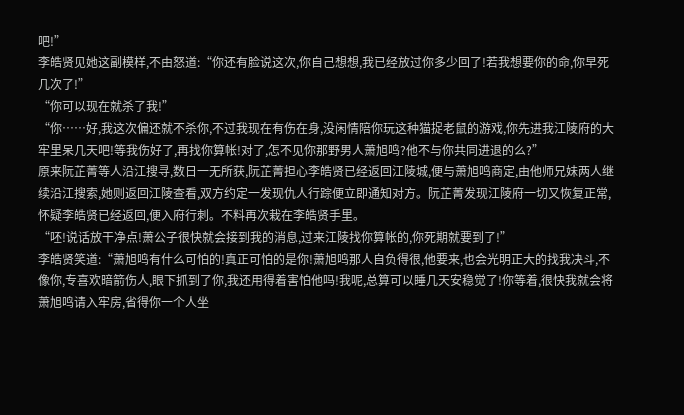吧!”
李皓贤见她这副模样,不由怒道:“你还有脸说这次,你自己想想,我已经放过你多少回了!若我想要你的命,你早死几次了!”
“你可以现在就杀了我!”
“你……好,我这次偏还就不杀你,不过我现在有伤在身,没闲情陪你玩这种猫捉老鼠的游戏,你先进我江陵府的大牢里呆几天吧!等我伤好了,再找你算帐!对了,怎不见你那野男人萧旭鸣?他不与你共同进退的么?”
原来阮芷菁等人沿江搜寻,数日一无所获,阮芷菁担心李皓贤已经返回江陵城,便与萧旭鸣商定,由他师兄妹两人继续沿江搜索,她则返回江陵查看,双方约定一发现仇人行踪便立即通知对方。阮芷菁发现江陵府一切又恢复正常,怀疑李皓贤已经返回,便入府行刺。不料再次栽在李皓贤手里。
“呸!说话放干净点!萧公子很快就会接到我的消息,过来江陵找你算帐的,你死期就要到了!”
李皓贤笑道:“萧旭鸣有什么可怕的!真正可怕的是你!萧旭鸣那人自负得很,他要来,也会光明正大的找我决斗,不像你,专喜欢暗箭伤人,眼下抓到了你,我还用得着害怕他吗!我呢,总算可以睡几天安稳觉了!你等着,很快我就会将萧旭鸣请入牢房,省得你一个人坐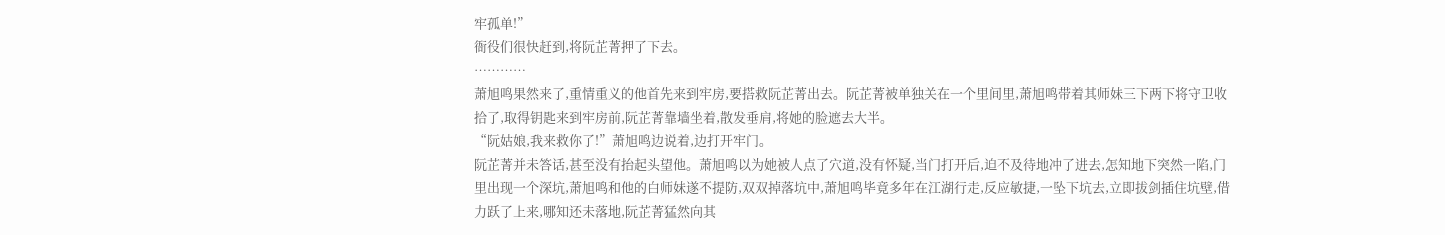牢孤单!”
衙役们很快赶到,将阮芷菁押了下去。
…………
萧旭鸣果然来了,重情重义的他首先来到牢房,要搭救阮芷菁出去。阮芷菁被单独关在一个里间里,萧旭鸣带着其师妹三下两下将守卫收拾了,取得钥匙来到牢房前,阮芷菁靠墙坐着,散发垂肩,将她的脸遮去大半。
“阮姑娘,我来救你了!”萧旭鸣边说着,边打开牢门。
阮芷菁并未答话,甚至没有抬起头望他。萧旭鸣以为她被人点了穴道,没有怀疑,当门打开后,迫不及待地冲了进去,怎知地下突然一陷,门里出现一个深坑,萧旭鸣和他的白师妹遂不提防,双双掉落坑中,萧旭鸣毕竟多年在江湖行走,反应敏捷,一坠下坑去,立即拔剑插住坑壁,借力跃了上来,哪知还未落地,阮芷菁猛然向其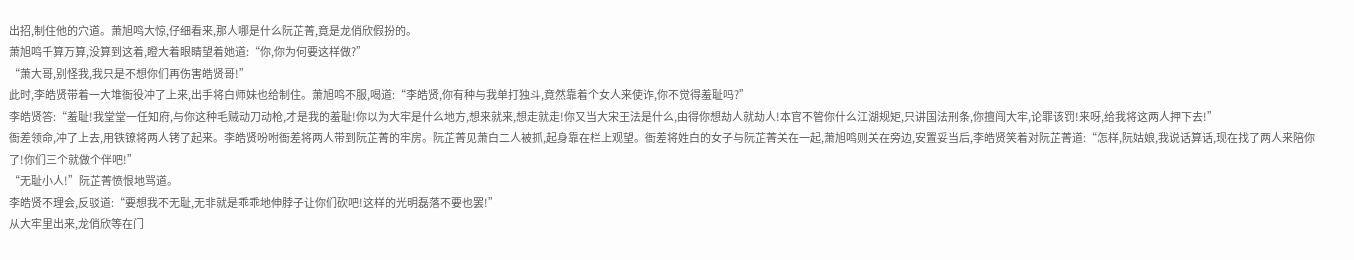出招,制住他的穴道。萧旭鸣大惊,仔细看来,那人哪是什么阮芷菁,竟是龙俏欣假扮的。
萧旭鸣千算万算,没算到这着,瞪大着眼睛望着她道:“你,你为何要这样做?”
“萧大哥,别怪我,我只是不想你们再伤害皓贤哥!”
此时,李皓贤带着一大堆衙役冲了上来,出手将白师妹也给制住。萧旭鸣不服,喝道:“李皓贤,你有种与我单打独斗,竟然靠着个女人来使诈,你不觉得羞耻吗?”
李皓贤答:“羞耻!我堂堂一任知府,与你这种毛贼动刀动枪,才是我的羞耻!你以为大牢是什么地方,想来就来,想走就走!你又当大宋王法是什么,由得你想劫人就劫人!本官不管你什么江湖规矩,只讲国法刑条,你擅闯大牢,论罪该罚!来呀,给我将这两人押下去!”
衙差领命,冲了上去,用铁镣将两人铐了起来。李皓贤吩咐衙差将两人带到阮芷菁的牢房。阮芷菁见萧白二人被抓,起身靠在栏上观望。衙差将姓白的女子与阮芷菁关在一起,萧旭鸣则关在旁边,安置妥当后,李皓贤笑着对阮芷菁道:“怎样,阮姑娘,我说话算话,现在找了两人来陪你了!你们三个就做个伴吧!”
“无耻小人!”阮芷菁愤恨地骂道。
李皓贤不理会,反驳道:“要想我不无耻,无非就是乖乖地伸脖子让你们砍吧!这样的光明磊落不要也罢!”
从大牢里出来,龙俏欣等在门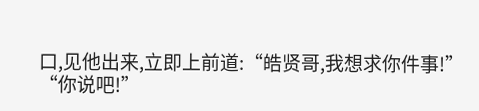口,见他出来,立即上前道:“皓贤哥,我想求你件事!”
“你说吧!”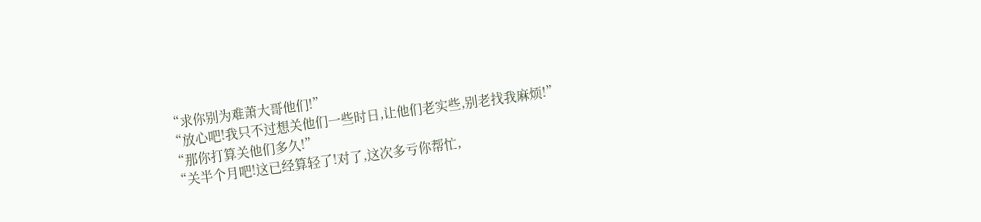“求你别为难萧大哥他们!”
“放心吧!我只不过想关他们一些时日,让他们老实些,别老找我麻烦!”
“那你打算关他们多久!”
“关半个月吧!这已经算轻了!对了,这次多亏你帮忙,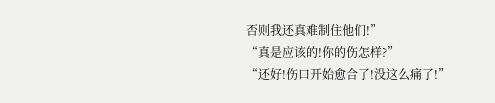否则我还真难制住他们!”
“真是应该的!你的伤怎样?”
“还好!伤口开始愈合了!没这么痛了!”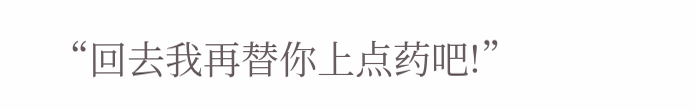“回去我再替你上点药吧!”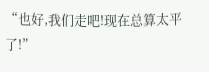“也好,我们走吧!现在总算太平了!”